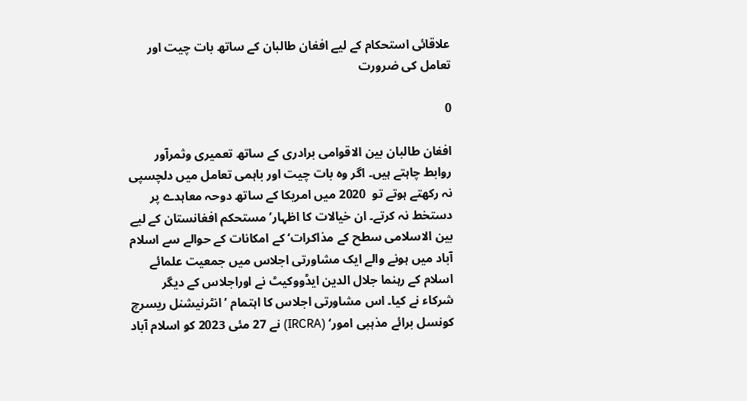علاقائی استحکام کے لیے افغان طالبان کے ساتھ بات چیت اور تعامل کی ضرورت

0

افغان طالبان بین الاقوامی برادری کے ساتھ تعمیری وثمرآور روابط چاہتے ہیں۔ اگر وہ بات چیت اور باہمی تعامل میں دلچسپی نہ رکھتے ہوتے تو  2020 میں امریکا کے ساتھ دوحہ معاہدے پر دستخط نہ کرتے۔ ان خیالات کا اظہار’مستحکم افغانستان کے لیے بین الاسلامی سطح کے مذاکرات‘ کے امکانات کے حوالے سے اسلام آباد میں ہونے والے ایک مشاورتی اجلاس میں جمعیت علمائے اسلام کے رہنما جلال الدین ایڈووکیٹ نے اوراجلاس کے دیگر شرکاء نے کیا۔ اس مشاورتی اجلاس کا اہتمام ’انٹرنیشنل ریسرچ کونسل برائے مذہبی امور‘ (IRCRA) نے 27 مئی 2023 کو اسلام آباد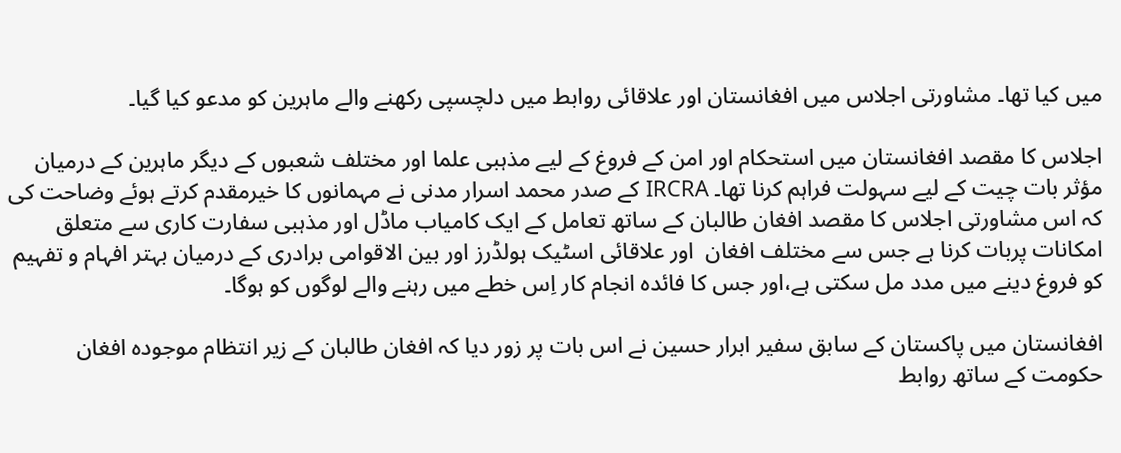میں کیا تھا۔ مشاورتی اجلاس میں افغانستان اور علاقائی روابط میں دلچسپی رکھنے والے ماہرین کو مدعو کیا گیا۔

اجلاس کا مقصد افغانستان میں استحکام اور امن کے فروغ کے لیے مذہبی علما اور مختلف شعبوں کے دیگر ماہرین کے درمیان مؤثر بات چیت کے لیے سہولت فراہم کرنا تھا۔ IRCRA کے صدر محمد اسرار مدنی نے مہمانوں کا خیرمقدم کرتے ہوئے وضاحت کی کہ اس مشاورتی اجلاس کا مقصد افغان طالبان کے ساتھ تعامل کے ایک کامیاب ماڈل اور مذہبی سفارت کاری سے متعلق امکانات پربات کرنا ہے جس سے مختلف افغان  اور علاقائی اسٹیک ہولڈرز اور بین الاقوامی برادری کے درمیان بہتر افہام و تفہیم کو فروغ دینے میں مدد مل سکتی ہے،اور جس کا فائدہ انجام کار اِس خطے میں رہنے والے لوگوں کو ہوگا۔

افغانستان میں پاکستان کے سابق سفیر ابرار حسین نے اس بات پر زور دیا کہ افغان طالبان کے زیر انتظام موجودہ افغان حکومت کے ساتھ روابط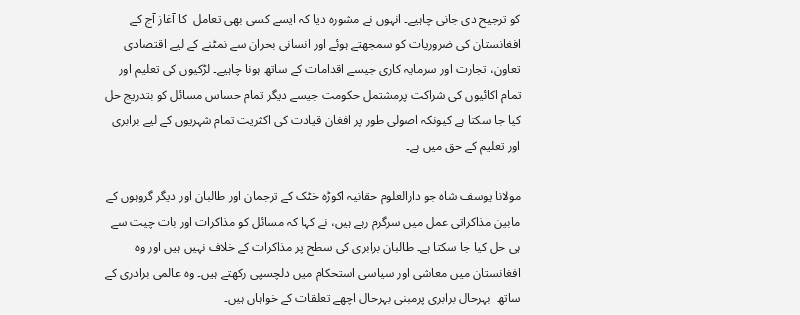کو ترجیح دی جانی چاہیے۔ انہوں نے مشورہ دیا کہ ایسے کسی بھی تعامل  کا آغاز آج کے افغانستان کی ضروریات کو سمجھتے ہوئے اور انسانی بحران سے نمٹنے کے لیے اقتصادی تعاون، تجارت اور سرمایہ کاری جیسے اقدامات کے ساتھ ہونا چاہیے۔ لڑکیوں کی تعلیم اور تمام اکائیوں کی شراکت پرمشتمل حکومت جیسے دیگر تمام حساس مسائل کو بتدریج حل کیا جا سکتا ہے کیونکہ اصولی طور پر افغان قیادت کی اکثریت تمام شہریوں کے لیے برابری اور تعلیم کے حق میں ہے۔

مولانا یوسف شاہ جو دارالعلوم حقانیہ اکوڑہ خٹک کے ترجمان اور طالبان اور دیگر گروہوں کے مابین مذاکراتی عمل میں سرگرم رہے ہیں، نے کہا کہ مسائل کو مذاکرات اور بات چیت سے ہی حل کیا جا سکتا ہے۔ طالبان برابری کی سطح پر مذاکرات کے خلاف نہیں ہیں اور وہ افغانستان میں معاشی اور سیاسی استحکام میں دلچسپی رکھتے ہیں۔ وہ عالمی برادری کے ساتھ  بہرحال برابری پرمبنی بہرحال اچھے تعلقات کے خواہاں ہیں۔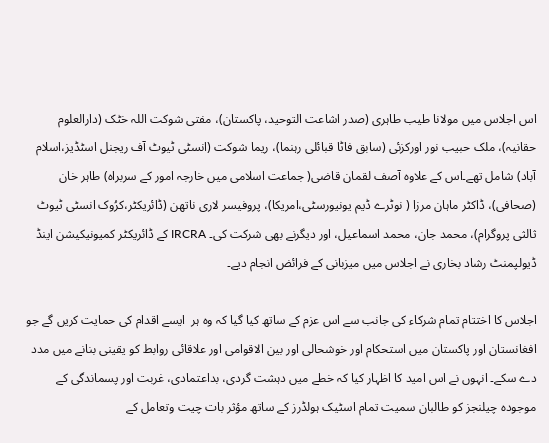اس اجلاس میں مولانا طیب طاہری (صدر اشاعت التوحید، پاکستان)، مفتی شوکت اللہ خٹک (دارالعلوم حقانیہ)، ملک حبیب نور اورکزئی (سابق فاٹا قبائلی رہنما)، ریما شوکت (انسٹی ٹیوٹ آف ریجنل اسٹڈیز،اسلام آباد) شامل تھے۔اس کے علاوہ آصف لقمان قاضی( جماعت اسلامی میں خارجہ امور کے سربراہ) طاہر خان (صحافی)، ڈاکٹر ماہان مرزا ( نوٹرے ڈیم یونیورسٹی،امریکا)، پروفیسر لاری ناتھن (ڈائریکٹر،کرُوک انسٹی ٹیوٹ ثالثی پروگرام)، محمد جان، محمد اسماعیل، اور دیگرنے بھی شرکت کی۔ IRCRA کے ڈائریکٹر کمیونیکیشن اینڈ ڈیولپمنٹ رشاد بخاری نے اجلاس میں میزبانی کے فرائض انجام دیے۔

اجلاس کا اختتام تمام شرکاء کی جانب سے اس عزم کے ساتھ کیا گیا کہ وہ ہر  ایسے اقدام کی حمایت کریں گے جو افغانستان اور پاکستان میں استحکام اور خوشحالی اور بین الاقوامی اور علاقائی روابط کو یقینی بنانے میں مدد دے سکے۔ انہوں نے اس امید کا اظہار کیا کہ خطے میں دہشت گردی، بداعتمادی، غربت اور پسماندگی کے موجودہ چیلنجز کو طالبان سمیت تمام اسٹیک ہولڈرز کے ساتھ مؤثر بات چیت وتعامل کے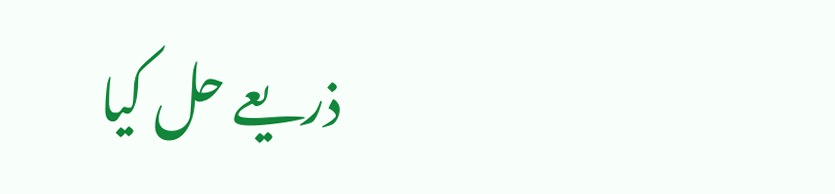ذریعے حل کیا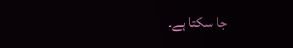جا سکتا ہے۔